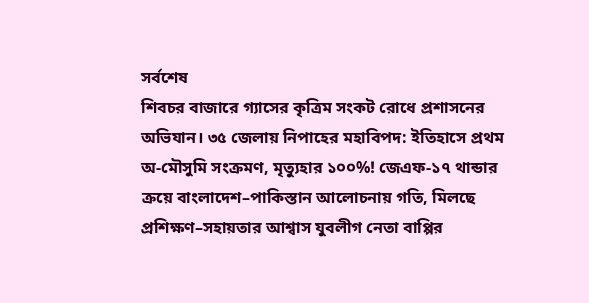সর্বশেষ
শিবচর বাজারে গ্যাসের কৃত্রিম সংকট রোধে প্রশাসনের অভিযান। ৩৫ জেলায় নিপাহের মহাবিপদ: ইতিহাসে প্রথম অ-মৌসুমি সংক্রমণ, মৃত্যুহার ১০০%! জেএফ-১৭ থান্ডার ক্রয়ে বাংলাদেশ–পাকিস্তান আলোচনায় গতি, মিলছে প্রশিক্ষণ–সহায়তার আশ্বাস যুবলীগ নেতা বাপ্পির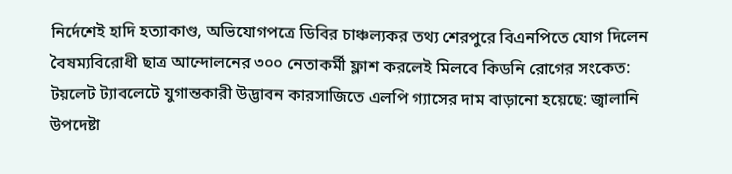নির্দেশেই হাদি হত্যাকাণ্ড, অভিযোগপত্রে ডিবির চাঞ্চল্যকর তথ্য শেরপুরে বিএনপিতে যোগ দিলেন বৈষম্যবিরোধী ছাত্র আন্দোলনের ৩০০ নেতাকর্মী ফ্লাশ করলেই মিলবে কিডনি রোগের সংকেত: টয়লেট ট্যাবলেটে যুগান্তকারী উদ্ভাবন কারসাজিতে এলপি গ্যাসের দাম বাড়ানো হয়েছে: জ্বালানি উপদেষ্টা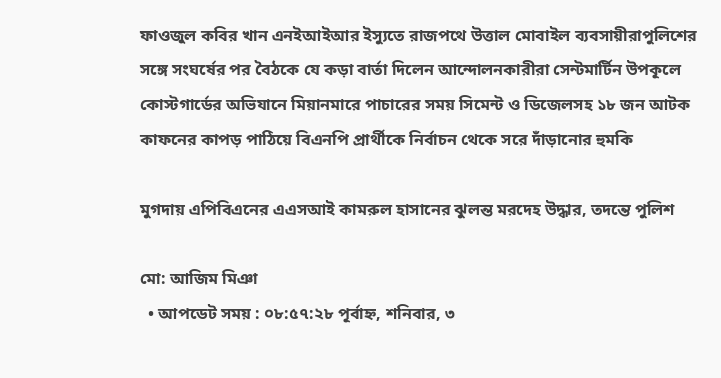ফাওজুল কবির খান এনইআইআর ইস্যুতে রাজপথে উত্তাল মোবাইল ব্যবসায়ীরাপুলিশের সঙ্গে সংঘর্ষের পর বৈঠকে যে কড়া বার্তা দিলেন আন্দোলনকারীরা সেন্টমার্টিন উপকূলে কোস্টগার্ডের অভিযানে মিয়ানমারে পাচারের সময় সিমেন্ট ও ডিজেলসহ ১৮ জন আটক কাফনের কাপড় পাঠিয়ে বিএনপি প্রার্থীকে নির্বাচন থেকে সরে দাঁড়ানোর হুমকি

মুগদায় এপিবিএনের এএসআই কামরুল হাসানের ঝুলন্ত মরদেহ উদ্ধার, তদন্তে পুলিশ

মো: আজিম মিঞা
  • আপডেট সময় : ০৮:৫৭:২৮ পূর্বাহ্ন, শনিবার, ৩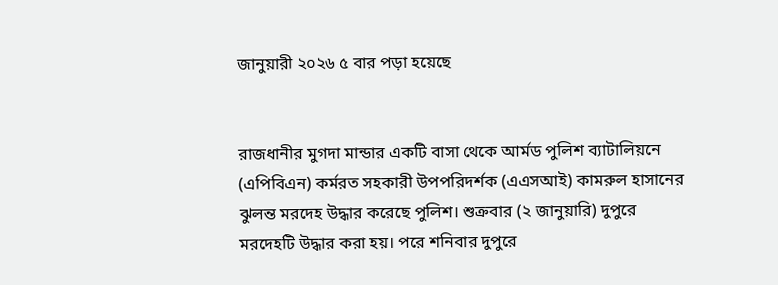জানুয়ারী ২০২৬ ৫ বার পড়া হয়েছে


রাজধানীর মুগদা মান্ডার একটি বাসা থেকে আর্মড পুলিশ ব্যাটালিয়নে (এপিবিএন) কর্মরত সহকারী উপপরিদর্শক (এএসআই) কামরুল হাসানের ঝুলন্ত মরদেহ উদ্ধার করেছে পুলিশ। শুক্রবার (২ জানুয়ারি) দুপুরে মরদেহটি উদ্ধার করা হয়। পরে শনিবার দুপুরে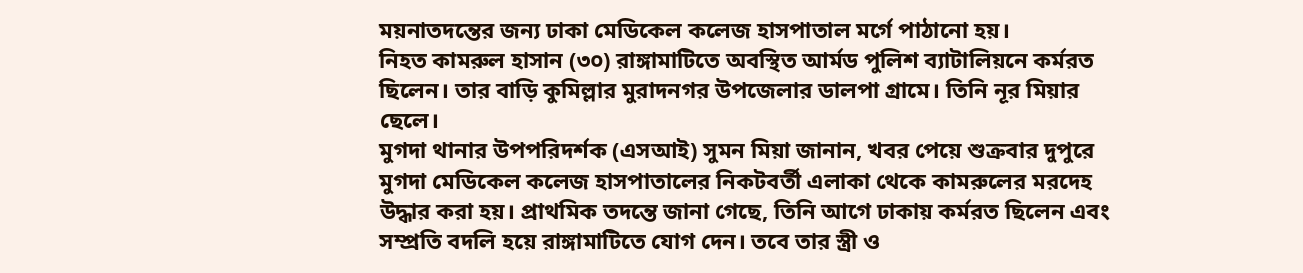ময়নাতদন্তের জন্য ঢাকা মেডিকেল কলেজ হাসপাতাল মর্গে পাঠানো হয়।
নিহত কামরুল হাসান (৩০) রাঙ্গামাটিতে অবস্থিত আর্মড পুলিশ ব্যাটালিয়নে কর্মরত ছিলেন। তার বাড়ি কুমিল্লার মুরাদনগর উপজেলার ডালপা গ্রামে। তিনি নূর মিয়ার ছেলে।
মুগদা থানার উপপরিদর্শক (এসআই) সুমন মিয়া জানান, খবর পেয়ে শুক্রবার দুপুরে মুগদা মেডিকেল কলেজ হাসপাতালের নিকটবর্তী এলাকা থেকে কামরুলের মরদেহ উদ্ধার করা হয়। প্রাথমিক তদন্তে জানা গেছে, তিনি আগে ঢাকায় কর্মরত ছিলেন এবং সম্প্রতি বদলি হয়ে রাঙ্গামাটিতে যোগ দেন। তবে তার স্ত্রী ও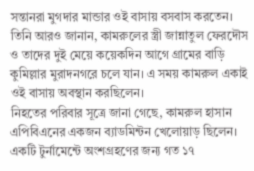সন্তানরা মুগদার মান্ডার ওই বাসায় বসবাস করতেন।
তিনি আরও জানান, কামরুলের স্ত্রী জান্নাতুল ফেরদৌস ও তাদের দুই মেয়ে কয়েকদিন আগে গ্রামের বাড়ি কুমিল্লার মুরাদনগরে চলে যান। এ সময় কামরুল একাই ওই বাসায় অবস্থান করছিলেন।
নিহতের পরিবার সূত্রে জানা গেছে, কামরুল হাসান এপিবিএনের একজন ব্যাডমিন্টন খেলোয়াড় ছিলেন। একটি টুর্নামেন্টে অংশগ্রহণের জন্য গত ১৭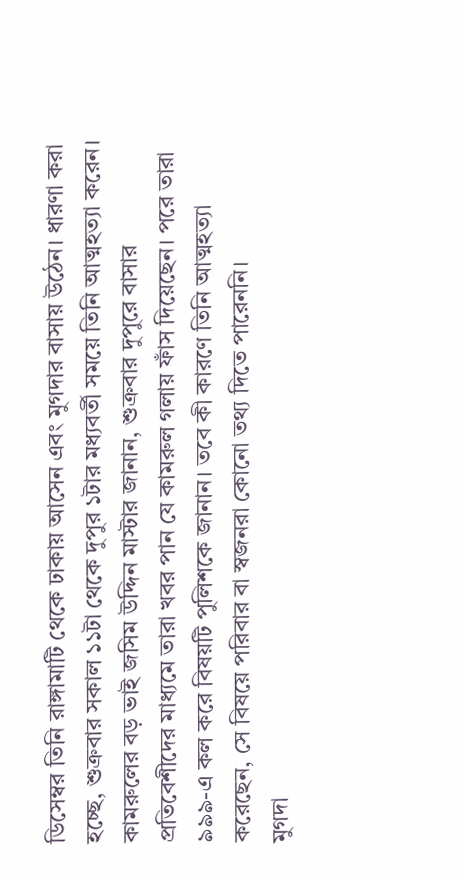ডিসেম্বর তিনি রাঙ্গামাটি থেকে ঢাকায় আসেন এবং মুগদার বাসায় উঠেন। ধারণা করা হচ্ছে, শুক্রবার সকাল ১১টা থেকে দুপুর ১টার মধ্যবর্তী সময়ে তিনি আত্মহত্যা করেন।
কামরুলের বড় ভাই জসিম উদ্দিন মাস্টার জানান, শুক্রবার দুপুরে বাসার প্রতিবেশীদের মাধ্যমে তারা খবর পান যে কামরুল গলায় ফাঁস দিয়েছেন। পরে তারা ৯৯৯-এ কল করে বিষয়টি পুলিশকে জানান। তবে কী কারণে তিনি আত্মহত্যা করেছেন, সে বিষয়ে পরিবার বা স্বজনরা কোনো তথ্য দিতে পারেননি।
মুগদা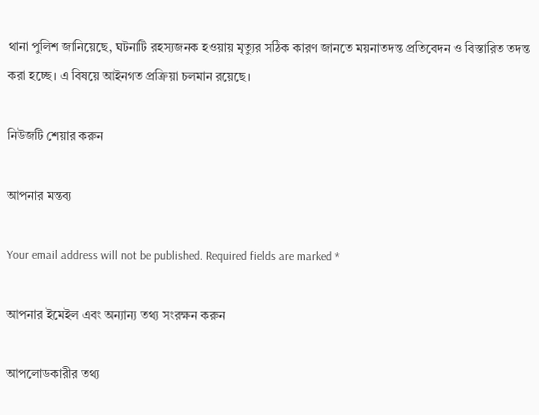থানা পুলিশ জানিয়েছে, ঘটনাটি রহস্যজনক হওয়ায় মৃত্যুর সঠিক কারণ জানতে ময়নাতদন্ত প্রতিবেদন ও বিস্তারিত তদন্ত করা হচ্ছে। এ বিষয়ে আইনগত প্রক্রিয়া চলমান রয়েছে।

নিউজটি শেয়ার করুন

আপনার মন্তব্য

Your email address will not be published. Required fields are marked *

আপনার ইমেইল এবং অন্যান্য তথ্য সংরক্ষন করুন

আপলোডকারীর তথ্য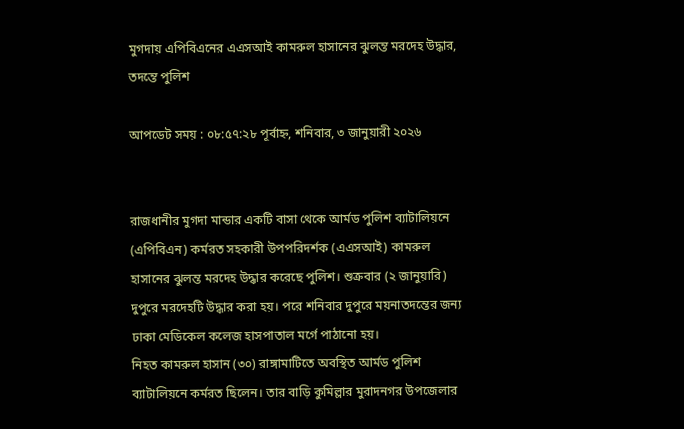মুগদায় এপিবিএনের এএসআই কামরুল হাসানের ঝুলন্ত মরদেহ উদ্ধার, তদন্তে পুলিশ

আপডেট সময় : ০৮:৫৭:২৮ পূর্বাহ্ন, শনিবার, ৩ জানুয়ারী ২০২৬


রাজধানীর মুগদা মান্ডার একটি বাসা থেকে আর্মড পুলিশ ব্যাটালিয়নে (এপিবিএন) কর্মরত সহকারী উপপরিদর্শক (এএসআই) কামরুল হাসানের ঝুলন্ত মরদেহ উদ্ধার করেছে পুলিশ। শুক্রবার (২ জানুয়ারি) দুপুরে মরদেহটি উদ্ধার করা হয়। পরে শনিবার দুপুরে ময়নাতদন্তের জন্য ঢাকা মেডিকেল কলেজ হাসপাতাল মর্গে পাঠানো হয়।
নিহত কামরুল হাসান (৩০) রাঙ্গামাটিতে অবস্থিত আর্মড পুলিশ ব্যাটালিয়নে কর্মরত ছিলেন। তার বাড়ি কুমিল্লার মুরাদনগর উপজেলার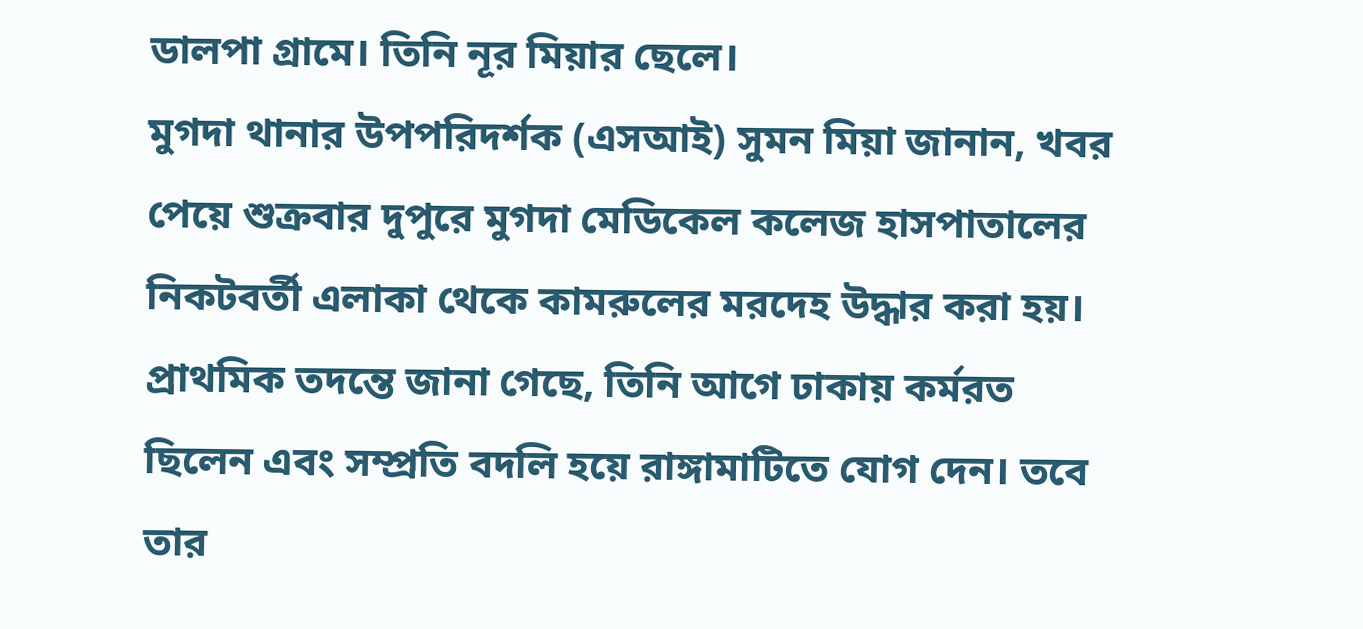ডালপা গ্রামে। তিনি নূর মিয়ার ছেলে।
মুগদা থানার উপপরিদর্শক (এসআই) সুমন মিয়া জানান, খবর পেয়ে শুক্রবার দুপুরে মুগদা মেডিকেল কলেজ হাসপাতালের নিকটবর্তী এলাকা থেকে কামরুলের মরদেহ উদ্ধার করা হয়। প্রাথমিক তদন্তে জানা গেছে, তিনি আগে ঢাকায় কর্মরত ছিলেন এবং সম্প্রতি বদলি হয়ে রাঙ্গামাটিতে যোগ দেন। তবে তার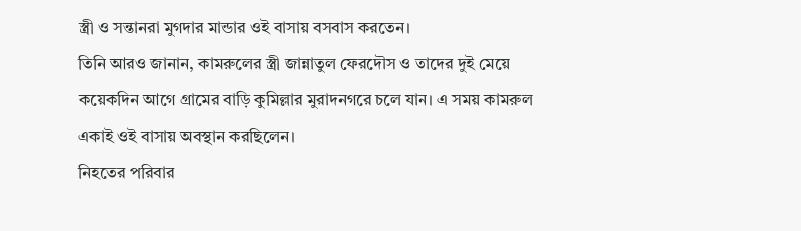স্ত্রী ও সন্তানরা মুগদার মান্ডার ওই বাসায় বসবাস করতেন।
তিনি আরও জানান, কামরুলের স্ত্রী জান্নাতুল ফেরদৌস ও তাদের দুই মেয়ে কয়েকদিন আগে গ্রামের বাড়ি কুমিল্লার মুরাদনগরে চলে যান। এ সময় কামরুল একাই ওই বাসায় অবস্থান করছিলেন।
নিহতের পরিবার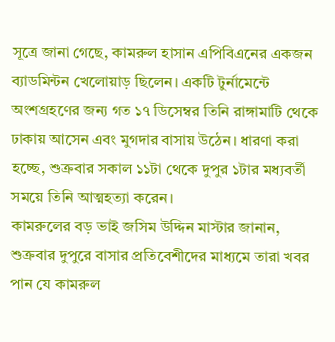সূত্রে জানা গেছে, কামরুল হাসান এপিবিএনের একজন ব্যাডমিন্টন খেলোয়াড় ছিলেন। একটি টুর্নামেন্টে অংশগ্রহণের জন্য গত ১৭ ডিসেম্বর তিনি রাঙ্গামাটি থেকে ঢাকায় আসেন এবং মুগদার বাসায় উঠেন। ধারণা করা হচ্ছে, শুক্রবার সকাল ১১টা থেকে দুপুর ১টার মধ্যবর্তী সময়ে তিনি আত্মহত্যা করেন।
কামরুলের বড় ভাই জসিম উদ্দিন মাস্টার জানান, শুক্রবার দুপুরে বাসার প্রতিবেশীদের মাধ্যমে তারা খবর পান যে কামরুল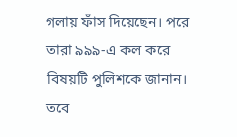গলায় ফাঁস দিয়েছেন। পরে তারা ৯৯৯-এ কল করে বিষয়টি পুলিশকে জানান। তবে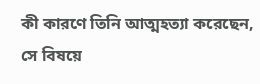কী কারণে তিনি আত্মহত্যা করেছেন, সে বিষয়ে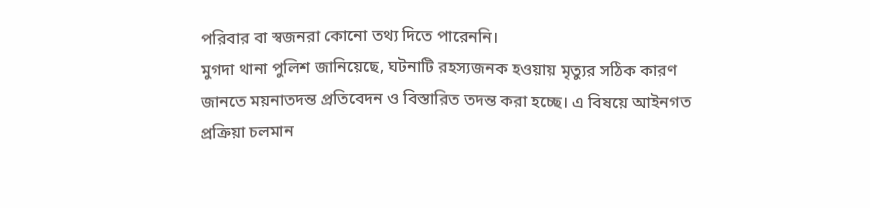পরিবার বা স্বজনরা কোনো তথ্য দিতে পারেননি।
মুগদা থানা পুলিশ জানিয়েছে, ঘটনাটি রহস্যজনক হওয়ায় মৃত্যুর সঠিক কারণ জানতে ময়নাতদন্ত প্রতিবেদন ও বিস্তারিত তদন্ত করা হচ্ছে। এ বিষয়ে আইনগত প্রক্রিয়া চলমান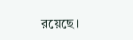রয়েছে।